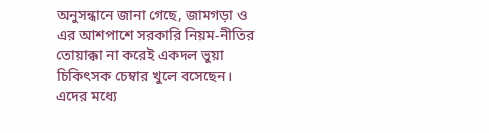অনুসন্ধানে জানা গেছে, জামগড়া ও এর আশপাশে সরকারি নিয়ম-নীতির তোয়াক্কা না করেই একদল ভুয়া চিকিৎসক চেম্বার খুলে বসেছেন। এদের মধ্যে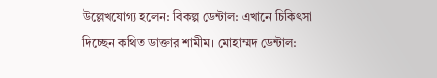উল্লেখযোগ্য হলেন: বিকল্প ডেন্টাল: এখানে চিকিৎসা দিচ্ছেন কথিত ডাক্তার শামীম। মোহাম্মদ ডেন্টাল: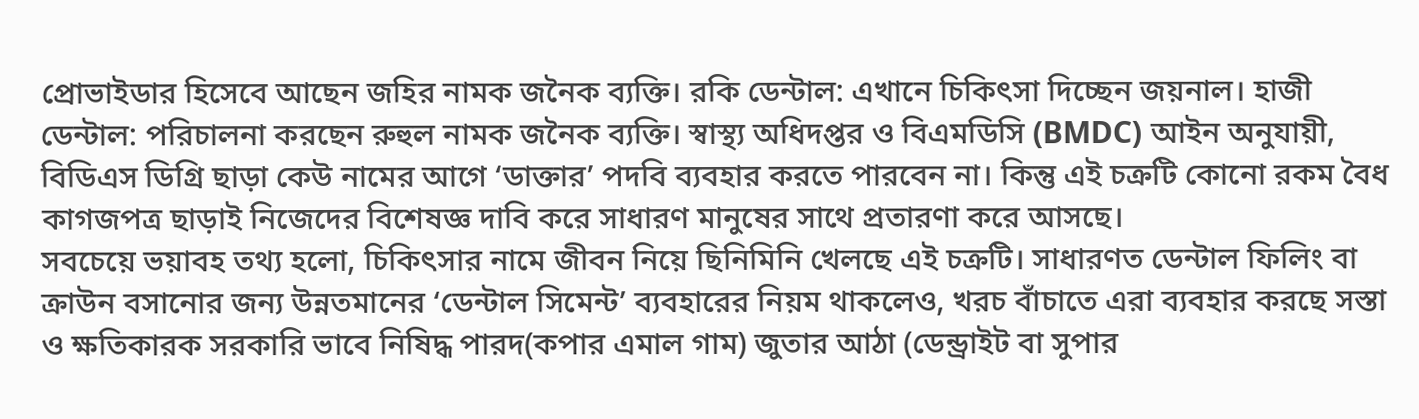প্রোভাইডার হিসেবে আছেন জহির নামক জনৈক ব্যক্তি। রকি ডেন্টাল: এখানে চিকিৎসা দিচ্ছেন জয়নাল। হাজী ডেন্টাল: পরিচালনা করছেন রুহুল নামক জনৈক ব্যক্তি। স্বাস্থ্য অধিদপ্তর ও বিএমডিসি (BMDC) আইন অনুযায়ী, বিডিএস ডিগ্রি ছাড়া কেউ নামের আগে ‘ডাক্তার’ পদবি ব্যবহার করতে পারবেন না। কিন্তু এই চক্রটি কোনো রকম বৈধ কাগজপত্র ছাড়াই নিজেদের বিশেষজ্ঞ দাবি করে সাধারণ মানুষের সাথে প্রতারণা করে আসছে।
সবচেয়ে ভয়াবহ তথ্য হলো, চিকিৎসার নামে জীবন নিয়ে ছিনিমিনি খেলছে এই চক্রটি। সাধারণত ডেন্টাল ফিলিং বা ক্রাউন বসানোর জন্য উন্নতমানের ‘ডেন্টাল সিমেন্ট’ ব্যবহারের নিয়ম থাকলেও, খরচ বাঁচাতে এরা ব্যবহার করছে সস্তা ও ক্ষতিকারক সরকারি ভাবে নিষিদ্ধ পারদ(কপার এমাল গাম) জুতার আঠা (ডেন্ড্রাইট বা সুপার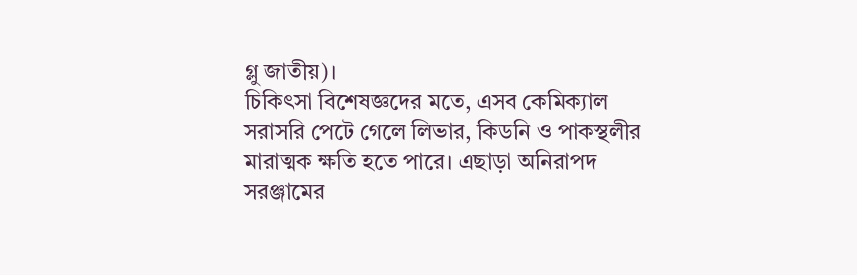গ্লু জাতীয়)।
চিকিৎসা বিশেষজ্ঞদের মতে, এসব কেমিক্যাল সরাসরি পেটে গেলে লিভার, কিডনি ও পাকস্থলীর মারাত্মক ক্ষতি হতে পারে। এছাড়া অনিরাপদ সরঞ্জামের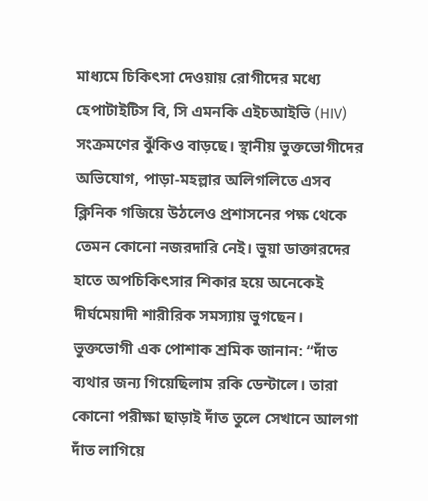মাধ্যমে চিকিৎসা দেওয়ায় রোগীদের মধ্যে হেপাটাইটিস বি, সি এমনকি এইচআইভি (HIV) সংক্রমণের ঝুঁকিও বাড়ছে। স্থানীয় ভুক্তভোগীদের অভিযোগ, পাড়া-মহল্লার অলিগলিতে এসব ক্লিনিক গজিয়ে উঠলেও প্রশাসনের পক্ষ থেকে তেমন কোনো নজরদারি নেই। ভুয়া ডাক্তারদের হাতে অপচিকিৎসার শিকার হয়ে অনেকেই দীর্ঘমেয়াদী শারীরিক সমস্যায় ভুগছেন।
ভুক্তভোগী এক পোশাক শ্রমিক জানান: “দাঁত ব্যথার জন্য গিয়েছিলাম রকি ডেন্টালে। তারা কোনো পরীক্ষা ছাড়াই দাঁত তুলে সেখানে আলগা দাঁত লাগিয়ে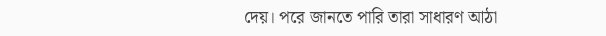দেয়। পরে জানতে পারি তারা সাধারণ আঠা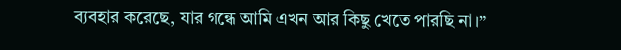ব্যবহার করেছে, যার গন্ধে আমি এখন আর কিছু খেতে পারছি না।”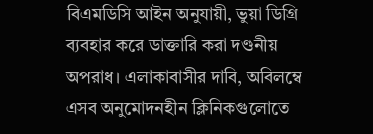বিএমডিসি আইন অনুযায়ী, ভুয়া ডিগ্রি ব্যবহার করে ডাক্তারি করা দণ্ডনীয় অপরাধ। এলাকাবাসীর দাবি, অবিলম্বে এসব অনুমোদনহীন ক্লিনিকগুলোতে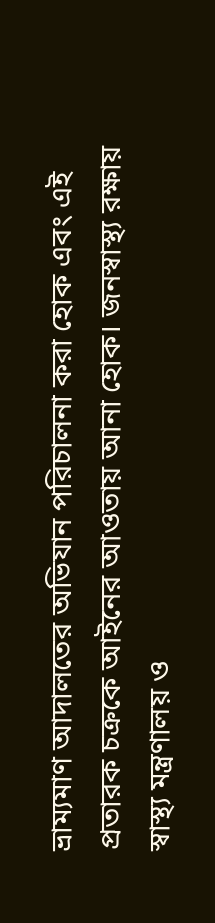ভ্রাম্যমাণ আদালতের অভিযান পরিচালনা করা হোক এবং এই প্রতারক চক্রকে আইনের আওতায় আনা হোক। জনস্বাস্থ্য রক্ষায় স্বাস্থ্য মন্ত্রণালয় ও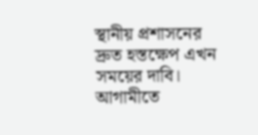স্থানীয় প্রশাসনের দ্রুত হস্তক্ষেপ এখন সময়ের দাবি।
আগামীতে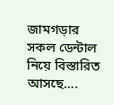জামগড়ার সকল ডেন্টাল নিয়ে বিস্তারিত আসছে….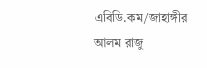এবিডি.কম/জাহাঙ্গীর আলম রাজু